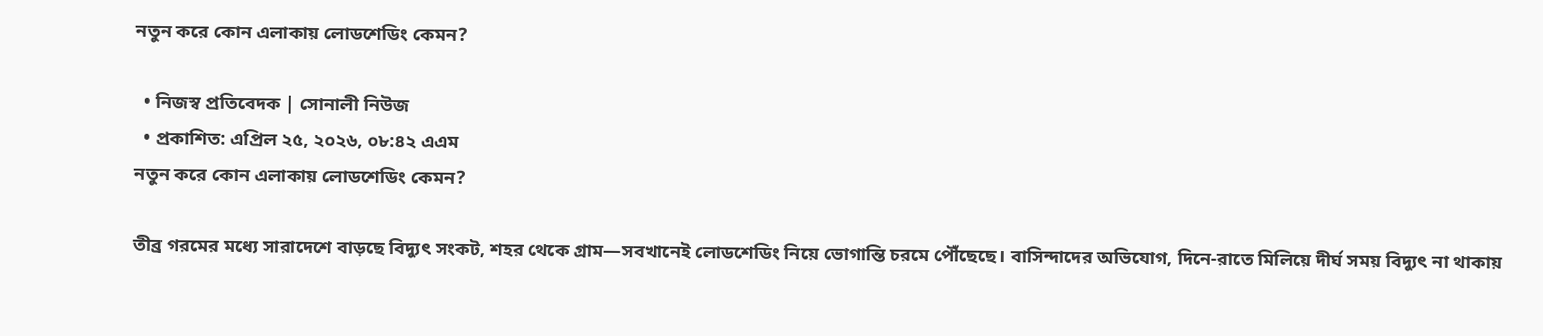নতুন করে কোন এলাকায় লোডশেডিং কেমন?

  • নিজস্ব প্রতিবেদক | সোনালী নিউজ
  • প্রকাশিত: এপ্রিল ২৫, ২০২৬, ০৮:৪২ এএম
নতুন করে কোন এলাকায় লোডশেডিং কেমন?

তীব্র গরমের মধ্যে সারাদেশে বাড়ছে বিদ্যুৎ সংকট, শহর থেকে গ্রাম—সবখানেই লোডশেডিং নিয়ে ভোগান্তি চরমে পৌঁছেছে। বাসিন্দাদের অভিযোগ, দিনে-রাতে মিলিয়ে দীর্ঘ সময় বিদ্যুৎ না থাকায়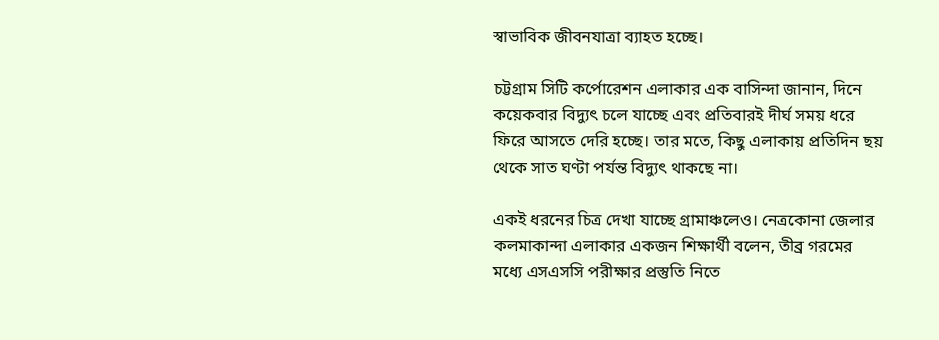স্বাভাবিক জীবনযাত্রা ব্যাহত হচ্ছে।

চট্টগ্রাম সিটি কর্পোরেশন এলাকার এক বাসিন্দা জানান, দিনে কয়েকবার বিদ্যুৎ চলে যাচ্ছে এবং প্রতিবারই দীর্ঘ সময় ধরে ফিরে আসতে দেরি হচ্ছে। তার মতে, কিছু এলাকায় প্রতিদিন ছয় থেকে সাত ঘণ্টা পর্যন্ত বিদ্যুৎ থাকছে না।

একই ধরনের চিত্র দেখা যাচ্ছে গ্রামাঞ্চলেও। নেত্রকোনা জেলার কলমাকান্দা এলাকার একজন শিক্ষার্থী বলেন, তীব্র গরমের মধ্যে এসএসসি পরীক্ষার প্রস্তুতি নিতে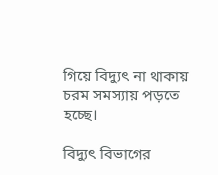গিয়ে বিদ্যুৎ না থাকায় চরম সমস্যায় পড়তে হচ্ছে।

বিদ্যুৎ বিভাগের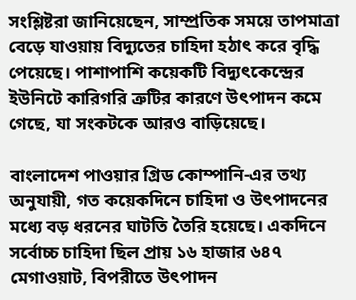সংশ্লিষ্টরা জানিয়েছেন, সাম্প্রতিক সময়ে তাপমাত্রা বেড়ে যাওয়ায় বিদ্যুতের চাহিদা হঠাৎ করে বৃদ্ধি পেয়েছে। পাশাপাশি কয়েকটি বিদ্যুৎকেন্দ্রের ইউনিটে কারিগরি ত্রুটির কারণে উৎপাদন কমে গেছে, যা সংকটকে আরও বাড়িয়েছে।

বাংলাদেশ পাওয়ার গ্রিড কোম্পানি-এর তথ্য অনুযায়ী, গত কয়েকদিনে চাহিদা ও উৎপাদনের মধ্যে বড় ধরনের ঘাটতি তৈরি হয়েছে। একদিনে সর্বোচ্চ চাহিদা ছিল প্রায় ১৬ হাজার ৬৪৭ মেগাওয়াট, বিপরীতে উৎপাদন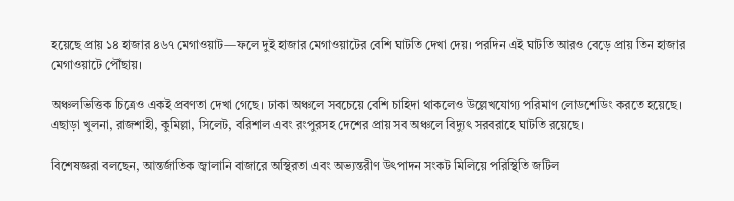হয়েছে প্রায় ১৪ হাজার ৪৬৭ মেগাওয়াট—ফলে দুই হাজার মেগাওয়াটের বেশি ঘাটতি দেখা দেয়। পরদিন এই ঘাটতি আরও বেড়ে প্রায় তিন হাজার মেগাওয়াটে পৌঁছায়।

অঞ্চলভিত্তিক চিত্রেও একই প্রবণতা দেখা গেছে। ঢাকা অঞ্চলে সবচেয়ে বেশি চাহিদা থাকলেও উল্লেখযোগ্য পরিমাণ লোডশেডিং করতে হয়েছে। এছাড়া খুলনা, রাজশাহী, কুমিল্লা, সিলেট, বরিশাল এবং রংপুরসহ দেশের প্রায় সব অঞ্চলে বিদ্যুৎ সরবরাহে ঘাটতি রয়েছে।

বিশেষজ্ঞরা বলছেন, আন্তর্জাতিক জ্বালানি বাজারে অস্থিরতা এবং অভ্যন্তরীণ উৎপাদন সংকট মিলিয়ে পরিস্থিতি জটিল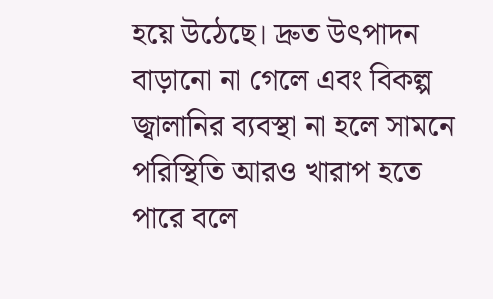হয়ে উঠেছে। দ্রুত উৎপাদন বাড়ানো না গেলে এবং বিকল্প জ্বালানির ব্যবস্থা না হলে সামনে পরিস্থিতি আরও খারাপ হতে পারে বলে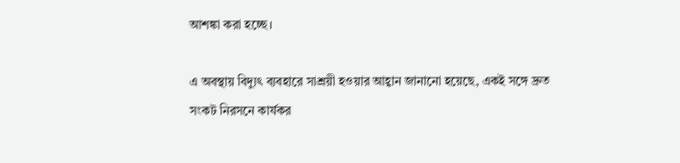আশঙ্কা করা হচ্ছে।

এ অবস্থায় বিদ্যুৎ ব্যবহারে সাশ্রয়ী হওয়ার আহ্বান জানানো হয়েছে, একই সঙ্গে দ্রুত সংকট নিরসনে কার্যকর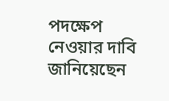পদক্ষেপ নেওয়ার দাবি জানিয়েছেন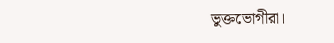ভুক্তভোগীরা।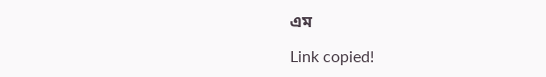এম

Link copied!